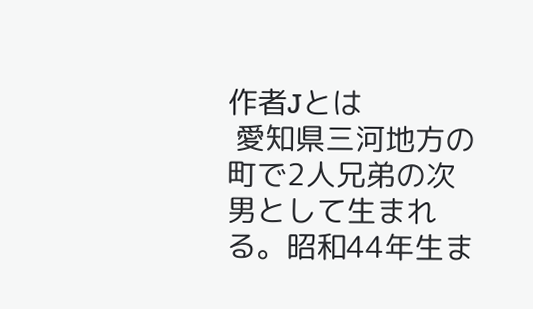作者Jとは
 愛知県三河地方の町で2人兄弟の次男として生まれる。昭和44年生ま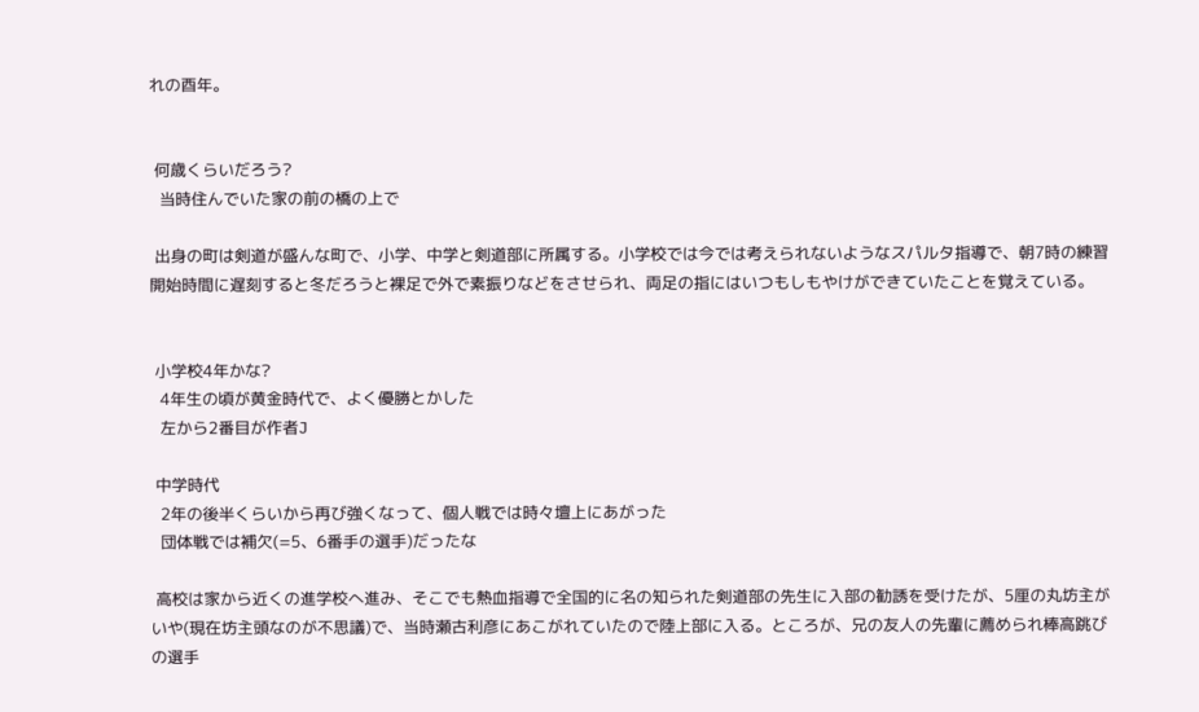れの酉年。


 何歳くらいだろう?
  当時住んでいた家の前の橋の上で

 出身の町は剣道が盛んな町で、小学、中学と剣道部に所属する。小学校では今では考えられないようなスパルタ指導で、朝7時の練習開始時間に遅刻すると冬だろうと裸足で外で素振りなどをさせられ、両足の指にはいつもしもやけができていたことを覚えている。


 小学校4年かな?
  4年生の頃が黄金時代で、よく優勝とかした
  左から2番目が作者J

 中学時代
  2年の後半くらいから再び強くなって、個人戦では時々壇上にあがった
  団体戦では補欠(=5、6番手の選手)だったな

 高校は家から近くの進学校へ進み、そこでも熱血指導で全国的に名の知られた剣道部の先生に入部の勧誘を受けたが、5厘の丸坊主がいや(現在坊主頭なのが不思議)で、当時瀬古利彦にあこがれていたので陸上部に入る。ところが、兄の友人の先輩に薦められ棒高跳びの選手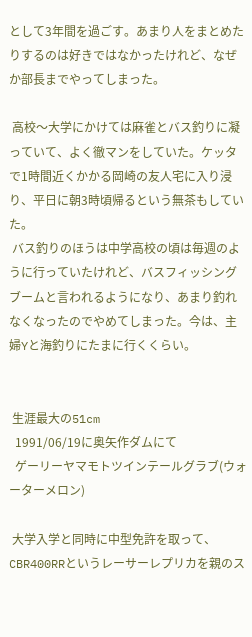として3年間を過ごす。あまり人をまとめたりするのは好きではなかったけれど、なぜか部長までやってしまった。

 高校〜大学にかけては麻雀とバス釣りに凝っていて、よく徹マンをしていた。ケッタで1時間近くかかる岡崎の友人宅に入り浸り、平日に朝3時頃帰るという無茶もしていた。
 バス釣りのほうは中学高校の頃は毎週のように行っていたけれど、バスフィッシングブームと言われるようになり、あまり釣れなくなったのでやめてしまった。今は、主婦Yと海釣りにたまに行くくらい。


 生涯最大の51cm
  1991/06/19に奥矢作ダムにて
  ゲーリーヤマモトツインテールグラブ(ウォーターメロン)

 大学入学と同時に中型免許を取って、CBR400RRというレーサーレプリカを親のス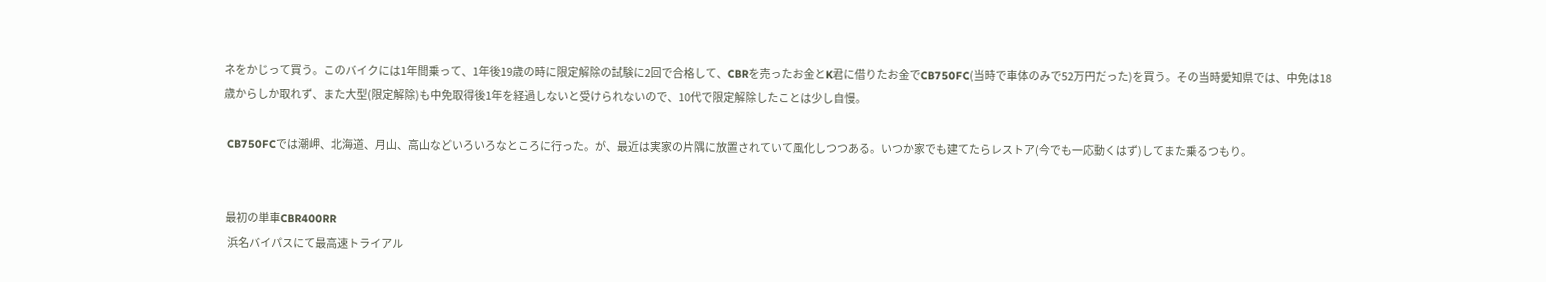ネをかじって買う。このバイクには1年間乗って、1年後19歳の時に限定解除の試験に2回で合格して、CBRを売ったお金とK君に借りたお金でCB750FC(当時で車体のみで52万円だった)を買う。その当時愛知県では、中免は18歳からしか取れず、また大型(限定解除)も中免取得後1年を経過しないと受けられないので、10代で限定解除したことは少し自慢。

 CB750FCでは潮岬、北海道、月山、高山などいろいろなところに行った。が、最近は実家の片隅に放置されていて風化しつつある。いつか家でも建てたらレストア(今でも一応動くはず)してまた乗るつもり。


 最初の単車CBR400RR
  浜名バイパスにて最高速トライアル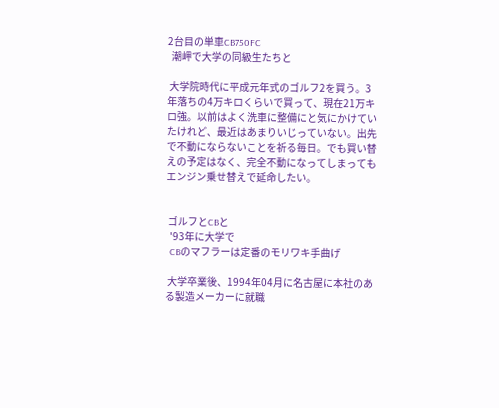2台目の単車CB750FC
  潮岬で大学の同級生たちと

 大学院時代に平成元年式のゴルフ2を買う。3年落ちの4万キロくらいで買って、現在21万キロ強。以前はよく洗車に整備にと気にかけていたけれど、最近はあまりいじっていない。出先で不動にならないことを祈る毎日。でも買い替えの予定はなく、完全不動になってしまってもエンジン乗せ替えで延命したい。


 ゴルフとCBと
  '93年に大学で
  CBのマフラーは定番のモリワキ手曲げ

 大学卒業後、1994年04月に名古屋に本社のある製造メーカーに就職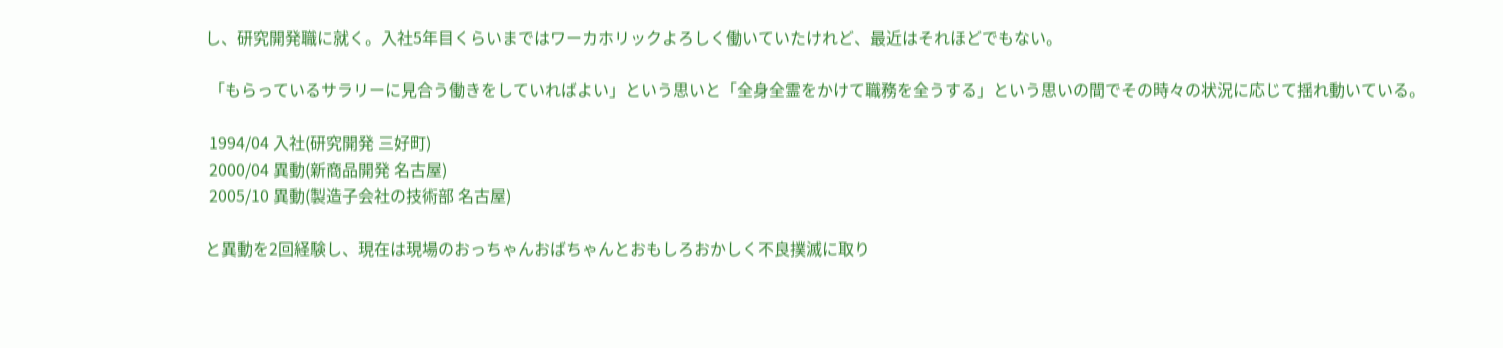し、研究開発職に就く。入社5年目くらいまではワーカホリックよろしく働いていたけれど、最近はそれほどでもない。

 「もらっているサラリーに見合う働きをしていればよい」という思いと「全身全霊をかけて職務を全うする」という思いの間でその時々の状況に応じて揺れ動いている。

 1994/04 入社(研究開発 三好町)
 2000/04 異動(新商品開発 名古屋)
 2005/10 異動(製造子会社の技術部 名古屋)

と異動を2回経験し、現在は現場のおっちゃんおばちゃんとおもしろおかしく不良撲滅に取り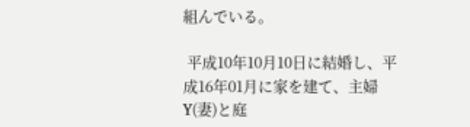組んでいる。

 平成10年10月10日に結婚し、平成16年01月に家を建て、主婦Y(妻)と庭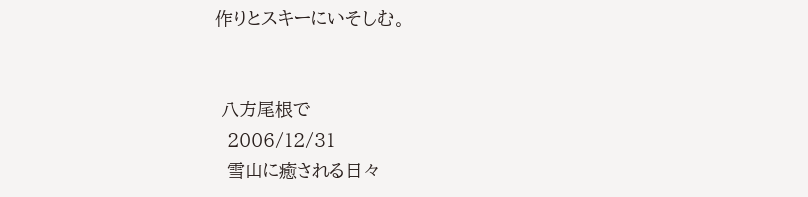作りとスキーにいそしむ。


 八方尾根で
  2006/12/31
  雪山に癒される日々